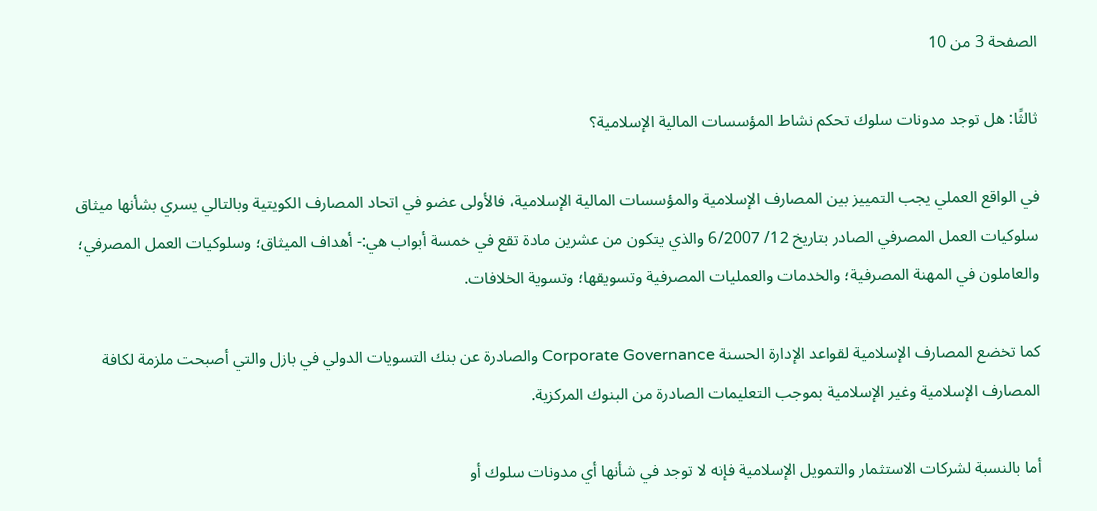الصفحة 3 من 10

ثالثًا: هل توجد مدونات سلوك تحكم نشاط المؤسسات المالية الإسلامية؟

في الواقع العملي يجب التمييز بين المصارف الإسلامية والمؤسسات المالية الإسلامية، فالأولى عضو في اتحاد المصارف الكويتية وبالتالي يسري بشأنها ميثاق سلوكيات العمل المصرفي الصادر بتاريخ 12/ 6/2007 والذي يتكون من عشرين مادة تقع في خمسة أبواب هي:- أهداف الميثاق؛ وسلوكيات العمل المصرفي؛ والعاملون في المهنة المصرفية؛ والخدمات والعمليات المصرفية وتسويقها؛ وتسوية الخلافات.

كما تخضع المصارف الإسلامية لقواعد الإدارة الحسنة Corporate Governance والصادرة عن بنك التسويات الدولي في بازل والتي أصبحت ملزمة لكافة المصارف الإسلامية وغير الإسلامية بموجب التعليمات الصادرة من البنوك المركزية.

أما بالنسبة لشركات الاستثمار والتمويل الإسلامية فإنه لا توجد في شأنها أي مدونات سلوك أو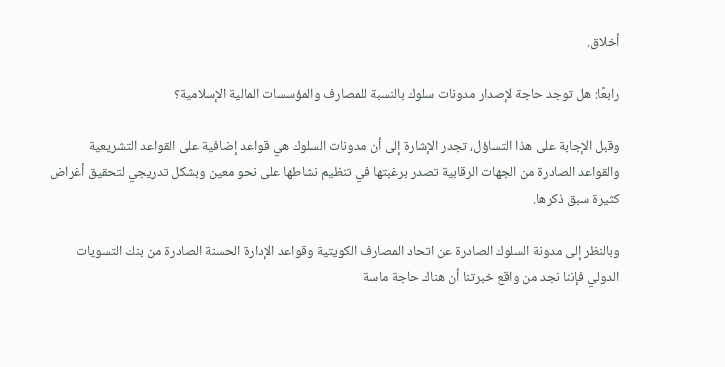أخلاق.

رابعًا: هل توجد حاجة لإصدار مدونات سلوك بالنسبة للمصارف والمؤسسات المالية الإسلامية؟

وقبل الإجابة على هذا التساؤل، تجدر الإشارة إلى أن مدونات السلوك هي قواعد إضافية على القواعد التشريعية والقواعد الصادرة من الجهات الرقابية تصدر برغبتها في تنظيم نشاطها على نحو معين وبشكل تدريجي لتحقيق أغراض كثيرة سبق ذكرها.

وبالنظر إلى مدونة السلوك الصادرة عن اتحاد المصارف الكويتية وقواعد الإدارة الحسنة الصادرة من بنك التسويات الدولي فإننا نجد من واقع خبرتنا أن هناك حاجة ماسة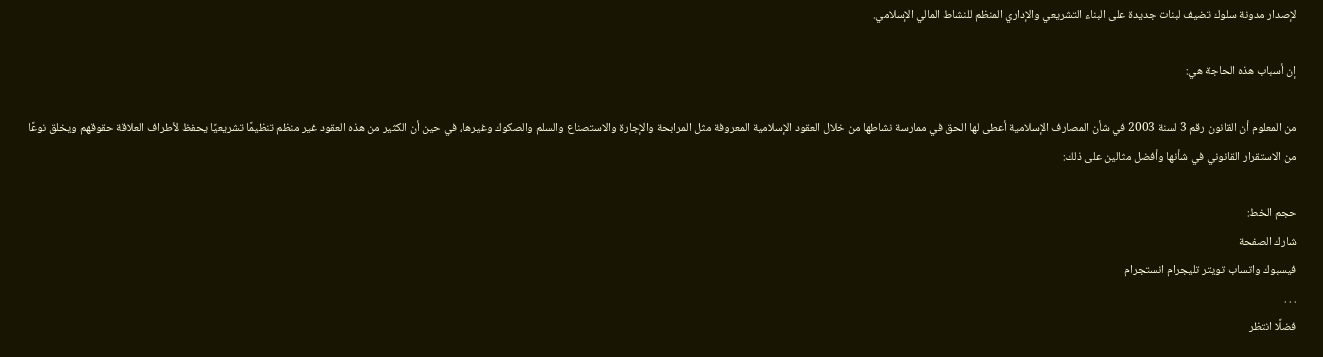لإصدار مدونة سلوك تضيف لبنات جديدة على البناء التشريعي والإداري المنظم للنشاط المالي الإسلامي.

إن أسباب هذه الحاجة هي:

من المعلوم أن القانون رقم 3 لسنة 2003 في شأن المصارف الإسلامية أعطى لها الحق في ممارسة نشاطها من خلال العقود الإسلامية المعروفة مثل المرابحة والإجارة والاستصناع والسلم والصكوك وغيرها، في حين أن الكثير من هذه العقود غير منظم تنظيمًا تشريعيًا يحفظ لأطراف العلاقة حقوقهم ويخلق نوعًا من الاستقرار القانوني في شأنها وأفضل مثالين على ذلك:

حجم الخط:
شارك الصفحة
فيسبوك واتساب تويتر تليجرام انستجرام
. . .
فضلًا انتظر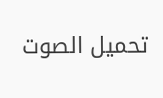تحميل الصوت